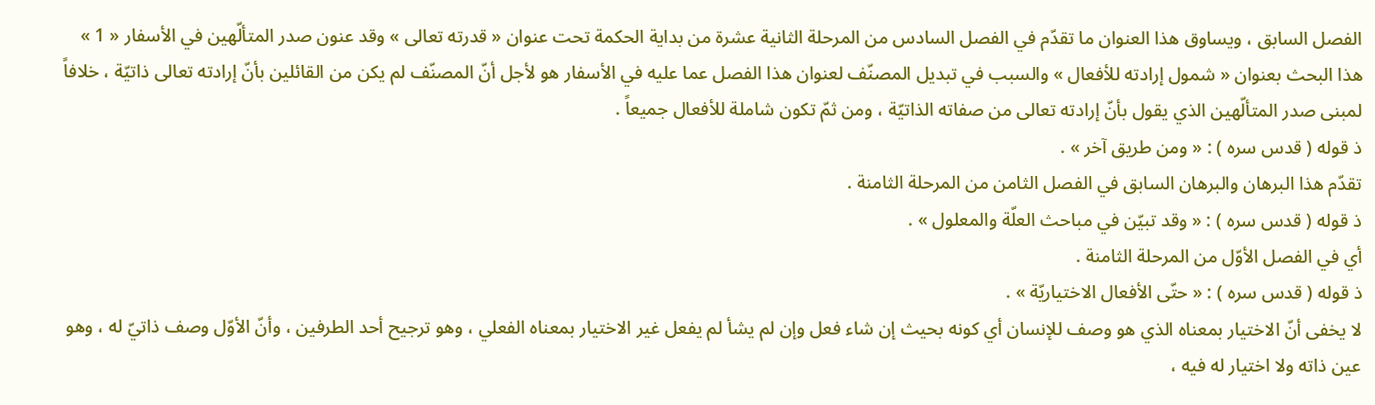الفصل السابق ، ويساوق هذا العنوان ما تقدّم في الفصل السادس من المرحلة الثانية عشرة من بداية الحكمة تحت عنوان « قدرته تعالى » وقد عنون صدر المتألّهين في الأسفار « 1 » هذا البحث بعنوان « شمول إرادته للأفعال » والسبب في تبديل المصنّف لعنوان هذا الفصل عما عليه في الأسفار هو لأجل أنّ المصنّف لم يكن من القائلين بأنّ إرادته تعالى ذاتيّة ، خلافاً لمبنى صدر المتألّهين الذي يقول بأنّ إرادته تعالى من صفاته الذاتيّة ، ومن ثمّ تكون شاملة للأفعال جميعاً .
ذ قوله ( قدس سره ) : « ومن طريق آخر » .
تقدّم هذا البرهان والبرهان السابق في الفصل الثامن من المرحلة الثامنة .
ذ قوله ( قدس سره ) : « وقد تبيّن في مباحث العلّة والمعلول » .
أي في الفصل الأوّل من المرحلة الثامنة .
ذ قوله ( قدس سره ) : « حتّى الأفعال الاختياريّة » .
لا يخفى أنّ الاختيار بمعناه الذي هو وصف للإنسان أي كونه بحيث إن شاء فعل وإن لم يشأ لم يفعل غير الاختيار بمعناه الفعلي ، وهو ترجيح أحد الطرفين ، وأنّ الأوّل وصف ذاتيّ له ، وهو عين ذاته ولا اختيار له فيه ،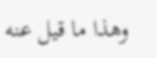وهذا ما قيل عنه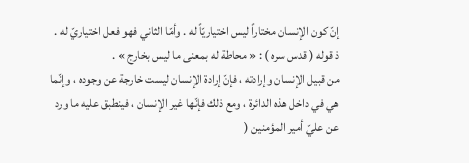إنّ كون الإنسان مختاراً ليس اختياريّاً له . وأمّا الثاني فهو فعل اختياريّ له .
ذ قوله ( قدس سره ) : « محاطة له بمعنى ما ليس بخارج » .
من قبيل الإنسان وإرادته ، فإنّ إرادة الإنسان ليست خارجة عن وجوده ، وإنّما هي في داخل هذه الدائرة ، ومع ذلك فإنّها غير الإنسان ، فينطبق عليه ما ورد عن عليّ أمير المؤمنين (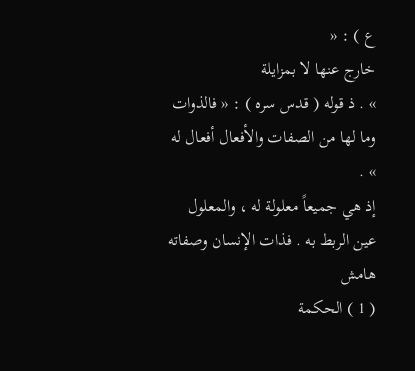ع ) : «
خارج عنها لا بمزايلة
» . ذ قوله ( قدس سره ) : « فالذوات وما لها من الصفات والأفعال أفعال له » .
إذ هي جميعاً معلولة له ، والمعلول عين الربط به . فذات الإنسان وصفاته
هامش
( 1 ) الحكمة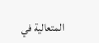المتعالية في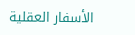الأسفار العقلية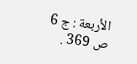الأربعة : ج 6 ص 369 .